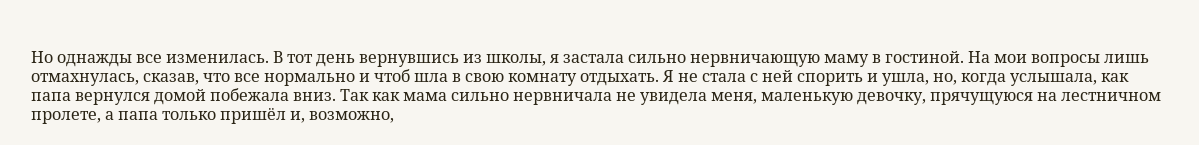Но однажды все изменилась. В тот день вернувшись из школы, я застала сильно нервничающую маму в гостиной. На мои вопросы лишь отмахнулась, сказав, что все нормально и чтоб шла в свою комнату отдыхать. Я не стала с ней спорить и ушла, но, когда услышала, как папа вернулся домой побежала вниз. Так как мама сильно нервничала не увидела меня, маленькую девочку, прячущуюся на лестничном пролете, а папа только пришёл и, возможно,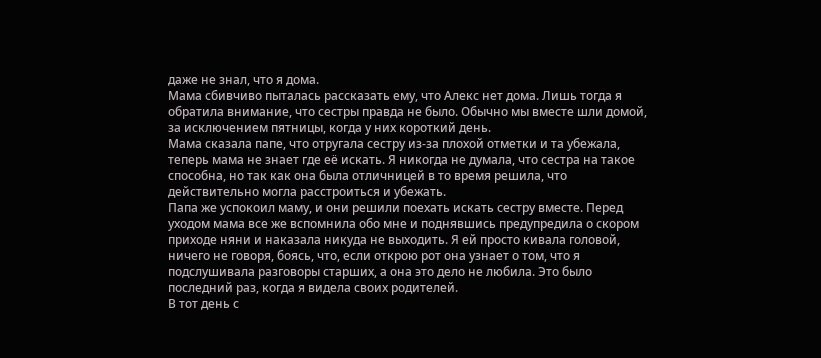даже не знал, что я дома.
Мама сбивчиво пыталась рассказать ему, что Алекс нет дома. Лишь тогда я обратила внимание, что сестры правда не было. Обычно мы вместе шли домой, за исключением пятницы, когда у них короткий день.
Мама сказала папе, что отругала сестру из-за плохой отметки и та убежала, теперь мама не знает где её искать. Я никогда не думала, что сестра на такое способна, но так как она была отличницей в то время решила, что действительно могла расстроиться и убежать.
Папа же успокоил маму, и они решили поехать искать сестру вместе. Перед уходом мама все же вспомнила обо мне и поднявшись предупредила о скором приходе няни и наказала никуда не выходить. Я ей просто кивала головой, ничего не говоря, боясь, что, если открою рот она узнает о том, что я подслушивала разговоры старших, а она это дело не любила. Это было последний раз, когда я видела своих родителей.
В тот день с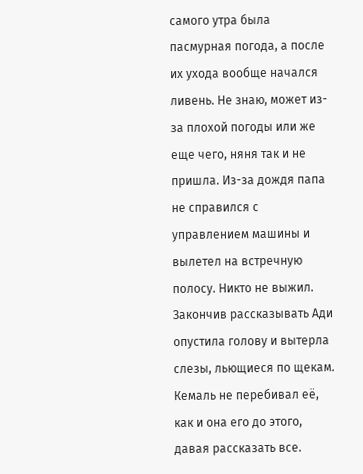самого утра была пасмурная погода, а после их ухода вообще начался ливень. Не знаю, может из-за плохой погоды или же еще чего, няня так и не пришла. Из-за дождя папа не справился с управлением машины и вылетел на встречную полосу. Никто не выжил.
Закончив рассказывать Ади опустила голову и вытерла слезы, льющиеся по щекам. Кемаль не перебивал её, как и она его до этого, давая рассказать все.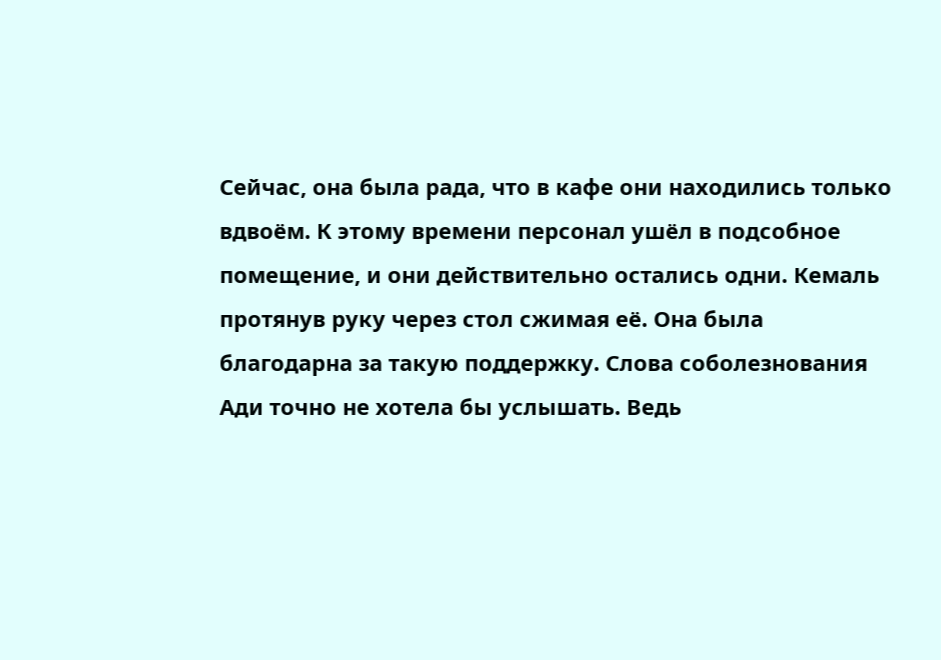Сейчас, она была рада, что в кафе они находились только вдвоём. К этому времени персонал ушёл в подсобное помещение, и они действительно остались одни. Кемаль протянув руку через стол сжимая её. Она была благодарна за такую поддержку. Слова соболезнования Ади точно не хотела бы услышать. Ведь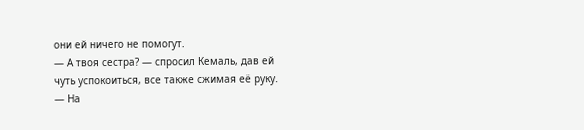они ей ничего не помогут.
— А твоя сестра? — спросил Кемаль, дав ей чуть успокоиться, все также сжимая её руку.
— На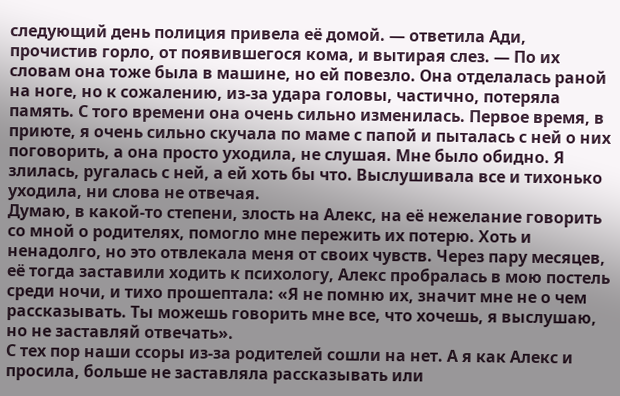следующий день полиция привела её домой. — ответила Ади, прочистив горло, от появившегося кома, и вытирая слез. — По их словам она тоже была в машине, но ей повезло. Она отделалась раной на ноге, но к сожалению, из-за удара головы, частично, потеряла память. С того времени она очень сильно изменилась. Первое время, в приюте, я очень сильно скучала по маме с папой и пыталась с ней о них поговорить, а она просто уходила, не слушая. Мне было обидно. Я злилась, ругалась с ней, а ей хоть бы что. Выслушивала все и тихонько уходила, ни слова не отвечая.
Думаю, в какой-то степени, злость на Алекс, на её нежелание говорить со мной о родителях, помогло мне пережить их потерю. Хоть и ненадолго, но это отвлекала меня от своих чувств. Через пару месяцев, её тогда заставили ходить к психологу, Алекс пробралась в мою постель среди ночи, и тихо прошептала: «Я не помню их, значит мне не о чем рассказывать. Ты можешь говорить мне все, что хочешь, я выслушаю, но не заставляй отвечать».
С тех пор наши ссоры из-за родителей сошли на нет. А я как Алекс и просила, больше не заставляла рассказывать или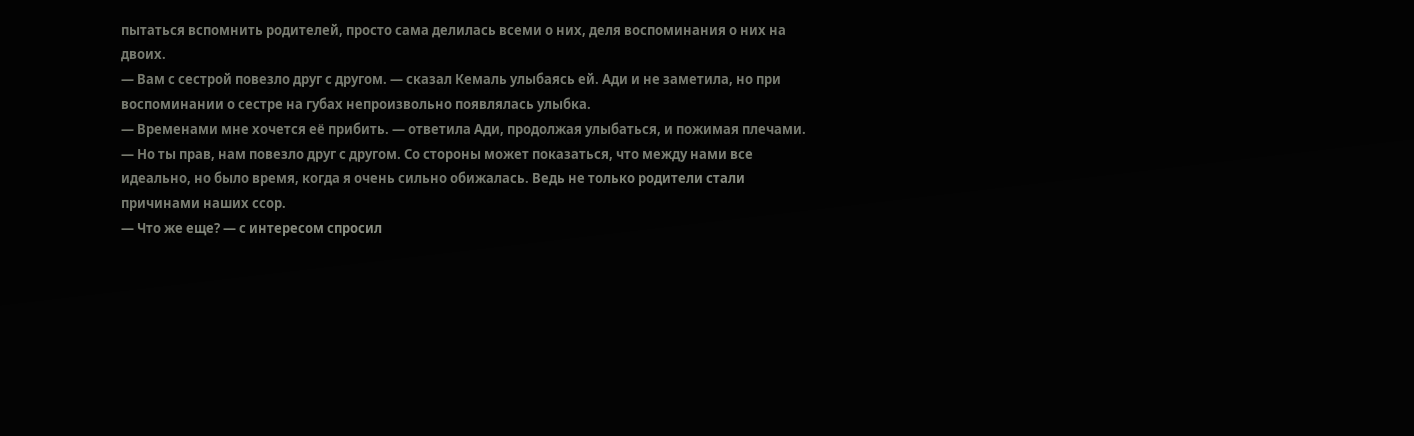пытаться вспомнить родителей, просто сама делилась всеми о них, деля воспоминания о них на двоих.
— Вам с сестрой повезло друг с другом. — сказал Кемаль улыбаясь ей. Ади и не заметила, но при воспоминании о сестре на губах непроизвольно появлялась улыбка.
— Временами мне хочется её прибить. — ответила Ади, продолжая улыбаться, и пожимая плечами. — Но ты прав, нам повезло друг с другом. Со стороны может показаться, что между нами все идеально, но было время, когда я очень сильно обижалась. Ведь не только родители стали причинами наших ссор.
— Что же еще? — с интересом спросил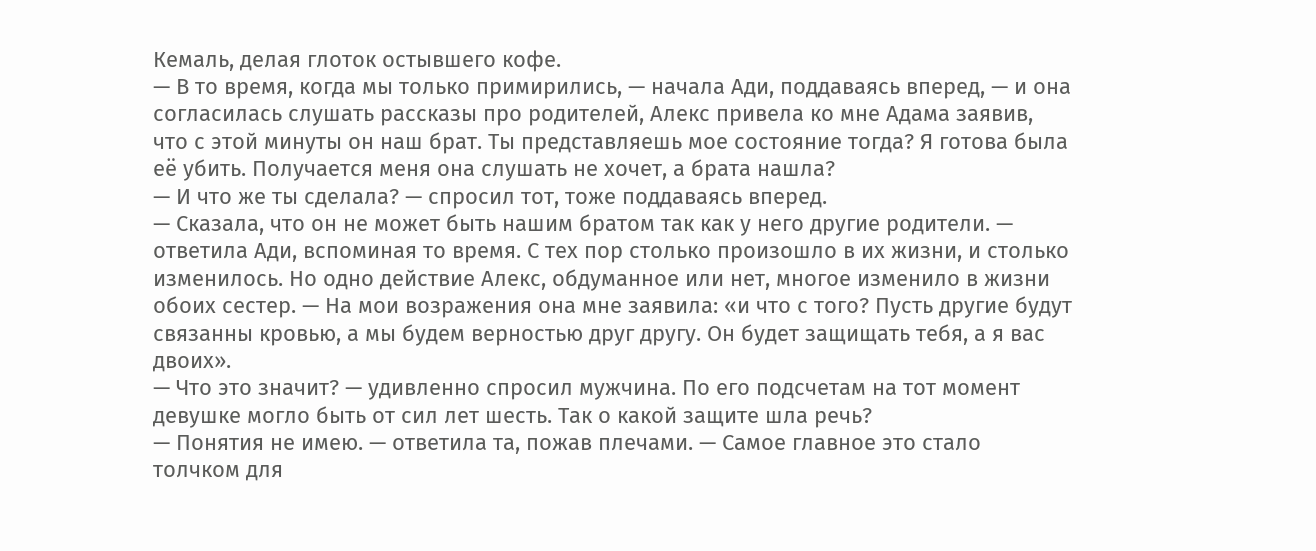Кемаль, делая глоток остывшего кофе.
— В то время, когда мы только примирились, — начала Ади, поддаваясь вперед, — и она согласилась слушать рассказы про родителей, Алекс привела ко мне Адама заявив, что с этой минуты он наш брат. Ты представляешь мое состояние тогда? Я готова была её убить. Получается меня она слушать не хочет, а брата нашла?
— И что же ты сделала? — спросил тот, тоже поддаваясь вперед.
— Сказала, что он не может быть нашим братом так как у него другие родители. — ответила Ади, вспоминая то время. С тех пор столько произошло в их жизни, и столько изменилось. Но одно действие Алекс, обдуманное или нет, многое изменило в жизни обоих сестер. — На мои возражения она мне заявила: «и что с того? Пусть другие будут связанны кровью, а мы будем верностью друг другу. Он будет защищать тебя, а я вас двоих».
— Что это значит? — удивленно спросил мужчина. По его подсчетам на тот момент девушке могло быть от сил лет шесть. Так о какой защите шла речь?
— Понятия не имею. — ответила та, пожав плечами. — Самое главное это стало толчком для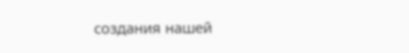создания нашей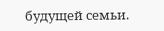будущей семьи.